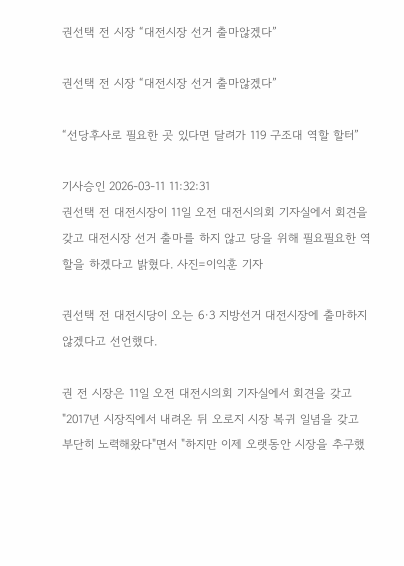권선택 전 시장 “대전시장 선거 출마않겠다”

권선택 전 시장 “대전시장 선거 출마않겠다”

“선당후사로 필요한 곳 있다면 달려가 119 구조대 역할 할터”

기사승인 2026-03-11 11:32:31
권선택 전 대전시장이 11일 오전 대전시의회 기자실에서 회견을 갖고 대전시장 선거 출마를 하지 않고 당을 위해 필요필요한 역할을 하겠다고 밝혔다. 사진=이익훈 기자

권선택 전 대전시당이 오는 6·3 지방선거 대전시장에 출마하지 않겠다고 선언했다.

권 전 시장은 11일 오전 대전시의회 기자실에서 회견을 갖고 "2017년 시장직에서 내려온 뒤 오로지 시장 복귀 일념을 갖고 부단히 노력해왔다"면서 "하지만 이제 오랫동안 시장을 추구했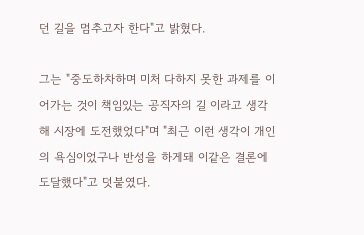던 길을 멈추고자 한다"고 밝혔다.

그는 "중도하차하며 미처 다하지 못한 과제를 이어가는 것이 책임있는 공직자의 길 이라고 생각해 시장에 도전했었다"며 "최근 이런 생각이 개인의 욕심이었구나 반성을 하게돼 이같은 결론에 도달했다"고 덧붙였다.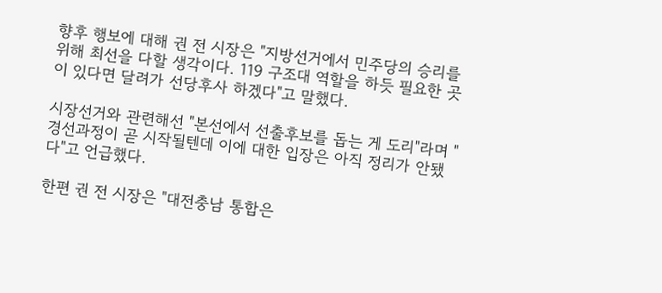향후 행보에 대해 권 전 시장은 "지방선거에서 민주당의 승리를 위해 최선을 다할 생각이다. 119 구조대 역할을 하듯 필요한 곳이 있다면 달려가 선당후사 하겠다"고 말했다.

시장선거와 관련해선 "본선에서 선출후보를 돕는 게 도리"라며 "경선과정이 곧 시작될텐데 이에 대한 입장은 아직 정리가 안됐다"고 언급했다.

한편 권 전 시장은 "대전충남 통합은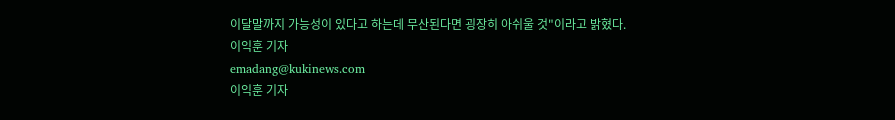이달말까지 가능성이 있다고 하는데 무산된다면 굉장히 아쉬울 것"이라고 밝혔다.
이익훈 기자
emadang@kukinews.com
이익훈 기자